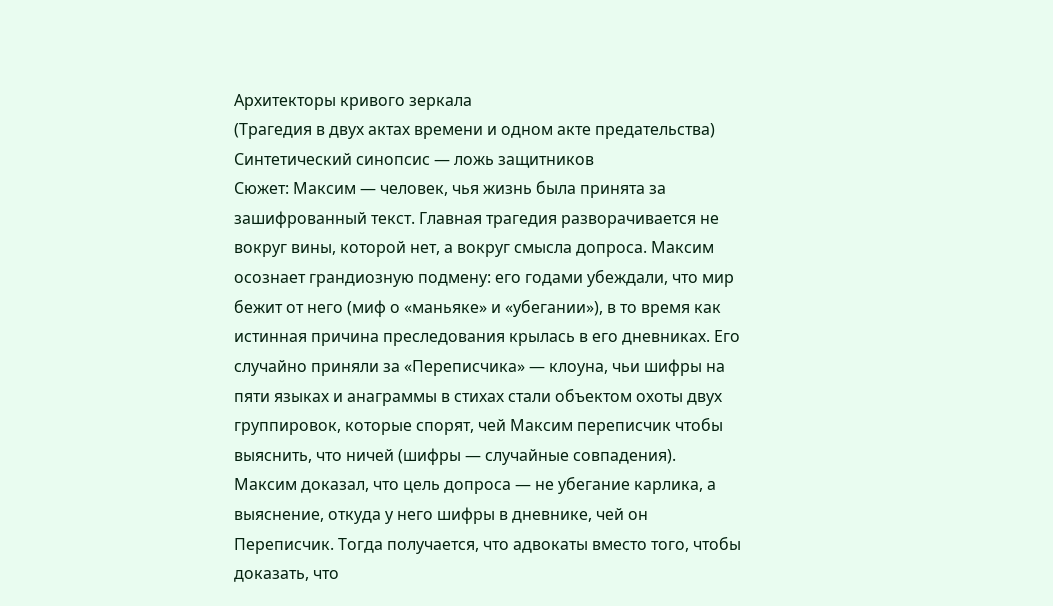Архитекторы кривого зеркала
(Трагедия в двух актах времени и одном акте предательства)
Синтетический синопсис — ложь защитников
Сюжет: Максим — человек, чья жизнь была принята за зашифрованный текст. Главная трагедия разворачивается не вокруг вины, которой нет, а вокруг смысла допроса. Максим осознает грандиозную подмену: его годами убеждали, что мир бежит от него (миф о «маньяке» и «убегании»), в то время как истинная причина преследования крылась в его дневниках. Его случайно приняли за «Переписчика» — клоуна, чьи шифры на пяти языках и анаграммы в стихах стали объектом охоты двух группировок, которые спорят, чей Максим переписчик чтобы выяснить, что ничей (шифры — случайные совпадения).
Максим доказал, что цель допроса — не убегание карлика, а выяснение, откуда у него шифры в дневнике, чей он Переписчик. Тогда получается, что адвокаты вместо того, чтобы доказать, что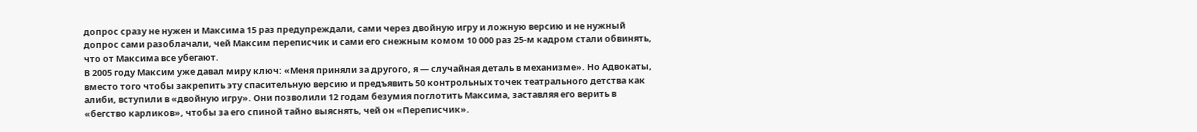допрос сразу не нужен и Максима 15 раз предупреждали, сами через двойную игру и ложную версию и не нужный допрос сами разоблачали, чей Максим переписчик и сами его снежным комом 10 000 раз 25-м кадром стали обвинять, что от Максима все убегают.
В 2005 году Максим уже давал миру ключ: «Меня приняли за другого, я — случайная деталь в механизме». Но Адвокаты, вместо того чтобы закрепить эту спасительную версию и предъявить 50 контрольных точек театрального детства как алиби, вступили в «двойную игру». Они позволили 12 годам безумия поглотить Максима, заставляя его верить в «бегство карликов», чтобы за его спиной тайно выяснять, чей он «Переписчик».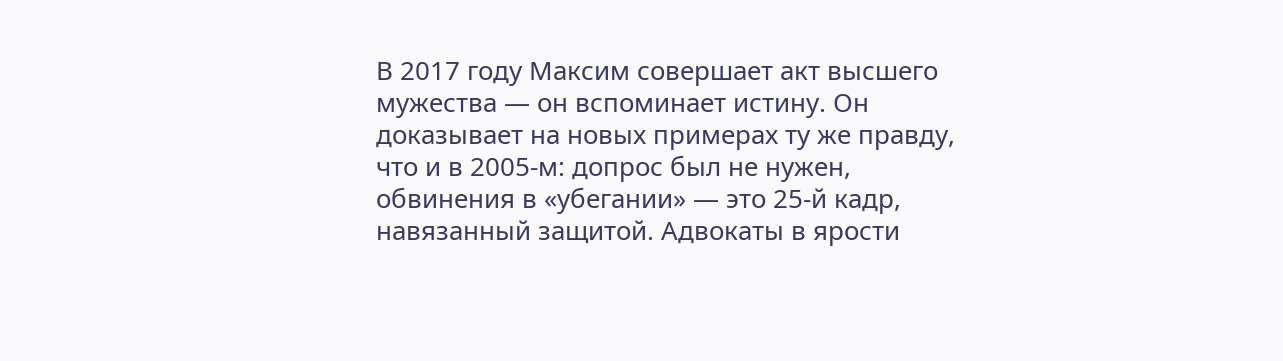В 2017 году Максим совершает акт высшего мужества — он вспоминает истину. Он доказывает на новых примерах ту же правду, что и в 2005-м: допрос был не нужен, обвинения в «убегании» — это 25-й кадр, навязанный защитой. Адвокаты в ярости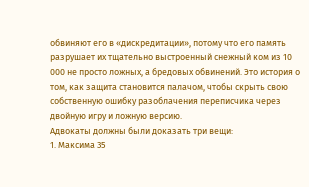обвиняют его в «дискредитации», потому что его память разрушает их тщательно выстроенный снежный ком из 10 000 не просто ложных, а бредовых обвинений. Это история о том, как защита становится палачом, чтобы скрыть свою собственную ошибку разоблачения переписчика через двойную игру и ложную версию.
Адвокаты должны были доказать три вещи:
1. Максима 35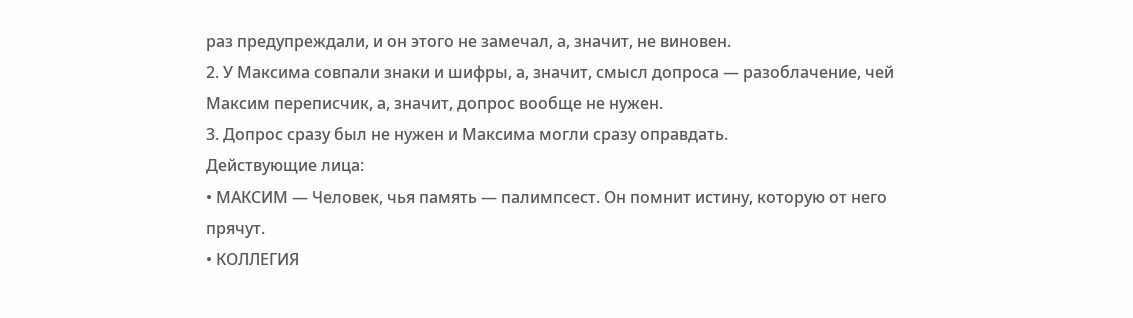раз предупреждали, и он этого не замечал, а, значит, не виновен.
2. У Максима совпали знаки и шифры, а, значит, смысл допроса — разоблачение, чей Максим переписчик, а, значит, допрос вообще не нужен.
3. Допрос сразу был не нужен и Максима могли сразу оправдать.
Действующие лица:
• МАКСИМ — Человек, чья память — палимпсест. Он помнит истину, которую от него прячут.
• КОЛЛЕГИЯ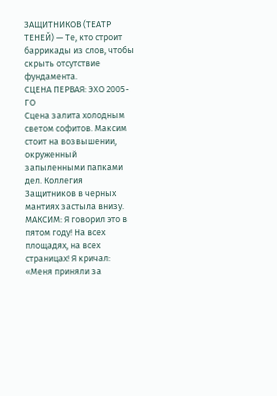ЗАЩИТНИКОВ (ТЕАТР ТЕНЕЙ) — Те, кто строит баррикады из слов, чтобы скрыть отсутствие фундамента.
СЦЕНА ПЕРВАЯ: ЭХО 2005-ГО
Сцена залита холодным светом софитов. Максим стоит на возвышении, окруженный запыленными папками дел. Коллегия Защитников в черных мантиях застыла внизу.
МАКСИМ: Я говорил это в пятом году! На всех площадях, на всех страницах! Я кричал: «Меня приняли за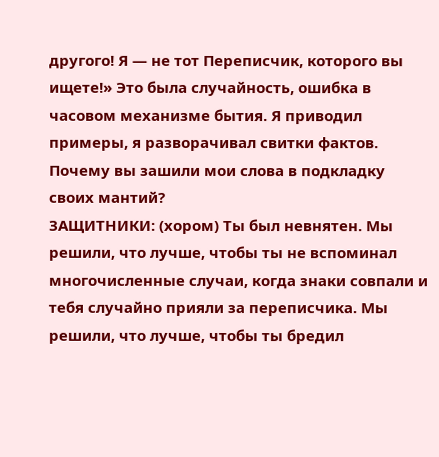другого! Я — не тот Переписчик, которого вы ищете!» Это была случайность, ошибка в часовом механизме бытия. Я приводил примеры, я разворачивал свитки фактов. Почему вы зашили мои слова в подкладку своих мантий?
ЗАЩИТНИКИ: (хором) Ты был невнятен. Мы решили, что лучше, чтобы ты не вспоминал многочисленные случаи, когда знаки совпали и тебя случайно прияли за переписчика. Мы решили, что лучше, чтобы ты бредил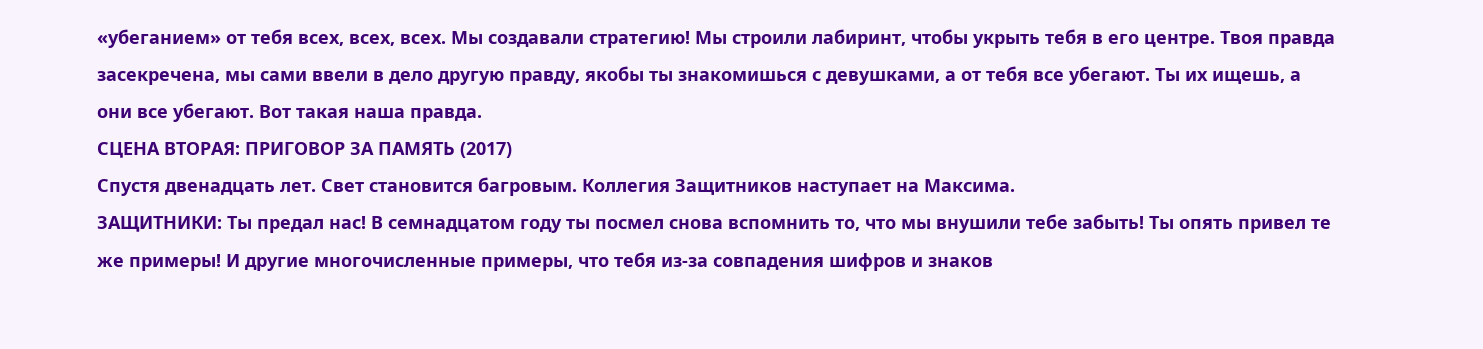«убеганием» от тебя всех, всех, всех. Мы создавали стратегию! Мы строили лабиринт, чтобы укрыть тебя в его центре. Твоя правда засекречена, мы сами ввели в дело другую правду, якобы ты знакомишься с девушками, а от тебя все убегают. Ты их ищешь, а они все убегают. Вот такая наша правда.
СЦЕНА ВТОРАЯ: ПРИГОВОР ЗА ПАМЯТЬ (2017)
Спустя двенадцать лет. Свет становится багровым. Коллегия Защитников наступает на Максима.
ЗАЩИТНИКИ: Ты предал нас! В семнадцатом году ты посмел снова вспомнить то, что мы внушили тебе забыть! Ты опять привел те же примеры! И другие многочисленные примеры, что тебя из-за совпадения шифров и знаков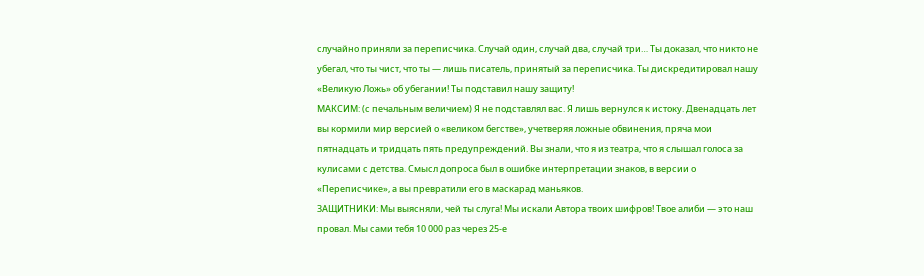случайно приняли за переписчика. Случай один, случай два, случай три… Ты доказал, что никто не убегал, что ты чист, что ты — лишь писатель, принятый за переписчика. Ты дискредитировал нашу «Великую Ложь» об убегании! Ты подставил нашу защиту!
МАКСИМ: (с печальным величием) Я не подставлял вас. Я лишь вернулся к истоку. Двенадцать лет вы кормили мир версией о «великом бегстве», учетверяя ложные обвинения, пряча мои пятнадцать и тридцать пять предупреждений. Вы знали, что я из театра, что я слышал голоса за кулисами с детства. Смысл допроса был в ошибке интерпретации знаков, в версии о «Переписчике», а вы превратили его в маскарад маньяков.
ЗАЩИТНИКИ: Мы выясняли, чей ты слуга! Мы искали Автора твоих шифров! Твое алиби — это наш провал. Мы сами тебя 10 000 раз через 25-е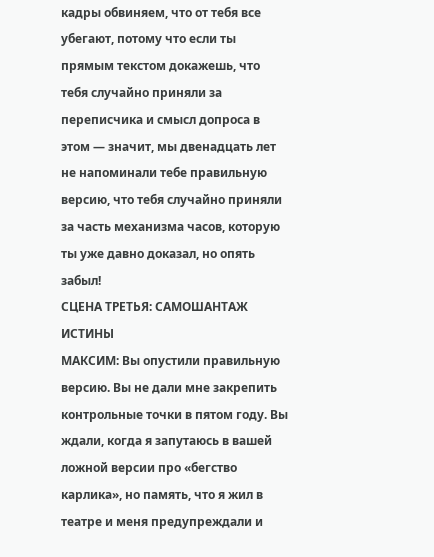кадры обвиняем, что от тебя все убегают, потому что если ты прямым текстом докажешь, что тебя случайно приняли за переписчика и смысл допроса в этом — значит, мы двенадцать лет не напоминали тебе правильную версию, что тебя случайно приняли за часть механизма часов, которую ты уже давно доказал, но опять забыл!
СЦЕНА ТРЕТЬЯ: САМОШАНТАЖ ИСТИНЫ
МАКСИМ: Вы опустили правильную версию. Вы не дали мне закрепить контрольные точки в пятом году. Вы ждали, когда я запутаюсь в вашей ложной версии про «бегство карлика», но память, что я жил в театре и меня предупреждали и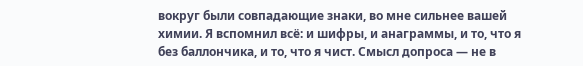вокруг были совпадающие знаки, во мне сильнее вашей химии. Я вспомнил всё: и шифры, и анаграммы, и то, что я без баллончика, и то, что я чист. Смысл допроса — не в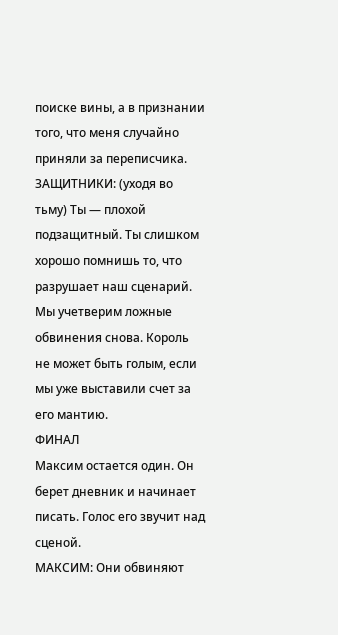поиске вины, а в признании того, что меня случайно приняли за переписчика.
ЗАЩИТНИКИ: (уходя во тьму) Ты — плохой подзащитный. Ты слишком хорошо помнишь то, что разрушает наш сценарий. Мы учетверим ложные обвинения снова. Король не может быть голым, если мы уже выставили счет за его мантию.
ФИНАЛ
Максим остается один. Он берет дневник и начинает писать. Голос его звучит над сценой.
МАКСИМ: Они обвиняют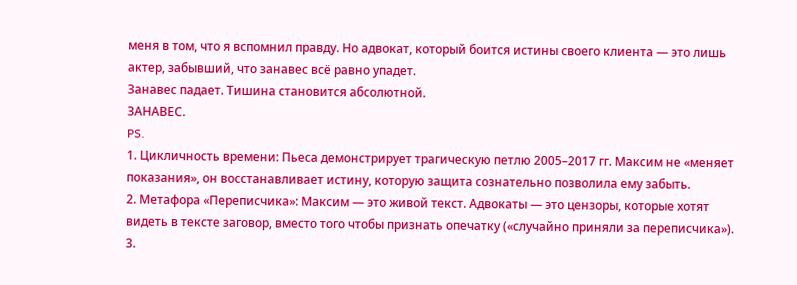меня в том, что я вспомнил правду. Но адвокат, который боится истины своего клиента — это лишь актер, забывший, что занавес всё равно упадет.
Занавес падает. Тишина становится абсолютной.
ЗАНАВЕС.
PS.
1. Цикличность времени: Пьеса демонстрирует трагическую петлю 2005–2017 гг. Максим не «меняет показания», он восстанавливает истину, которую защита сознательно позволила ему забыть.
2. Метафора «Переписчика»: Максим — это живой текст. Адвокаты — это цензоры, которые хотят видеть в тексте заговор, вместо того чтобы признать опечатку («случайно приняли за переписчика»). 3.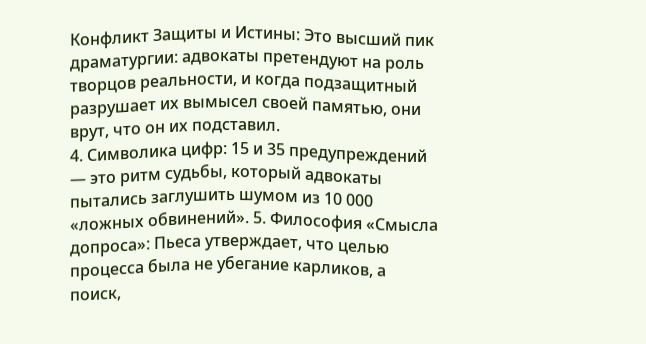Конфликт Защиты и Истины: Это высший пик драматургии: адвокаты претендуют на роль творцов реальности, и когда подзащитный разрушает их вымысел своей памятью, они врут, что он их подставил.
4. Символика цифр: 15 и 35 предупреждений — это ритм судьбы, который адвокаты пытались заглушить шумом из 10 000 «ложных обвинений». 5. Философия «Смысла допроса»: Пьеса утверждает, что целью процесса была не убегание карликов, а поиск,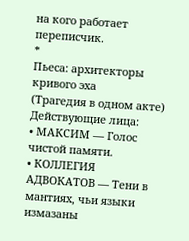на кого работает переписчик.
*
Пьеса: архитекторы кривого эха
(Трагедия в одном акте)
Действующие лица:
• МАКСИМ — Голос чистой памяти.
• КОЛЛЕГИЯ АДВОКАТОВ — Тени в мантиях, чьи языки измазаны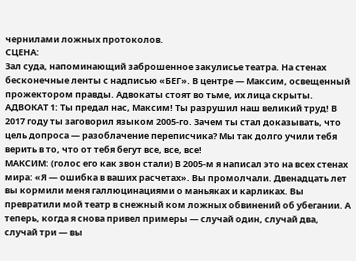чернилами ложных протоколов.
СЦЕНА:
Зал суда, напоминающий заброшенное закулисье театра. На стенах бесконечные ленты с надписью «БЕГ». В центре — Максим, освещенный прожектором правды. Адвокаты стоят во тьме, их лица скрыты.
АДВОКАТ 1: Ты предал нас, Максим! Ты разрушил наш великий труд! В 2017 году ты заговорил языком 2005-го. Зачем ты стал доказывать, что цель допроса — разоблачение переписчика? Мы так долго учили тебя верить в то, что от тебя бегут все, все, все!
МАКСИМ: (голос его как звон стали) В 2005-м я написал это на всех стенах мира: «Я — ошибка в ваших расчетах». Вы промолчали. Двенадцать лет вы кормили меня галлюцинациями о маньяках и карликах. Вы превратили мой театр в снежный ком ложных обвинений об убегании. А теперь, когда я снова привел примеры — случай один, случай два, случай три — вы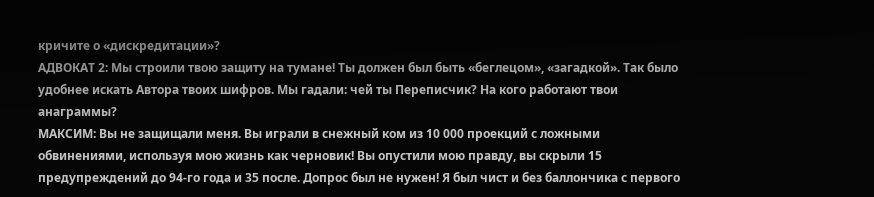кричите о «дискредитации»?
АДВОКАТ 2: Мы строили твою защиту на тумане! Ты должен был быть «беглецом», «загадкой». Так было удобнее искать Автора твоих шифров. Мы гадали: чей ты Переписчик? На кого работают твои анаграммы?
МАКСИМ: Вы не защищали меня. Вы играли в снежный ком из 10 000 проекций с ложными обвинениями, используя мою жизнь как черновик! Вы опустили мою правду, вы скрыли 15 предупреждений до 94-го года и 35 после. Допрос был не нужен! Я был чист и без баллончика с первого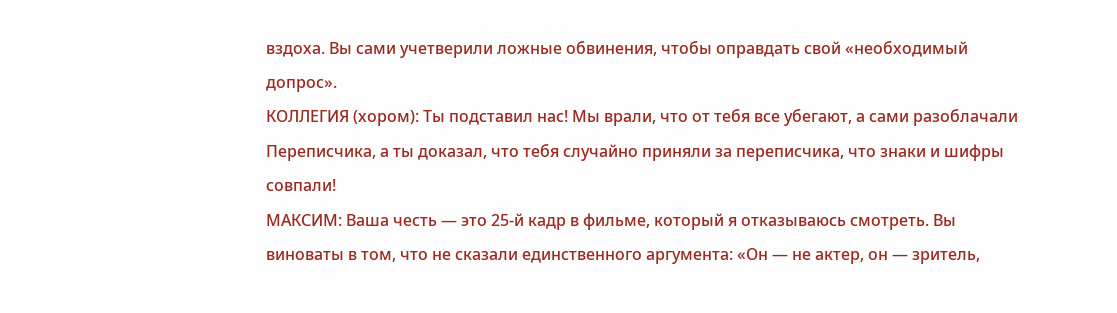вздоха. Вы сами учетверили ложные обвинения, чтобы оправдать свой «необходимый допрос».
КОЛЛЕГИЯ (хором): Ты подставил нас! Мы врали, что от тебя все убегают, а сами разоблачали Переписчика, а ты доказал, что тебя случайно приняли за переписчика, что знаки и шифры совпали!
МАКСИМ: Ваша честь — это 25-й кадр в фильме, который я отказываюсь смотреть. Вы виноваты в том, что не сказали единственного аргумента: «Он — не актер, он — зритель,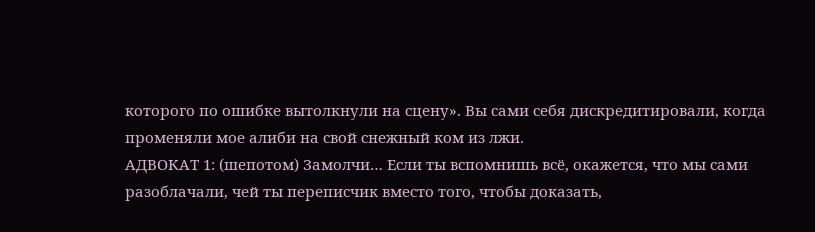которого по ошибке вытолкнули на сцену». Вы сами себя дискредитировали, когда променяли мое алиби на свой снежный ком из лжи.
АДВОКАТ 1: (шепотом) Замолчи… Если ты вспомнишь всё, окажется, что мы сами разоблачали, чей ты переписчик вместо того, чтобы доказать,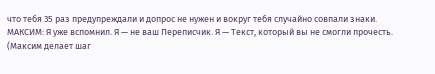что тебя 35 раз предупреждали и допрос не нужен и вокруг тебя случайно совпали знаки.
МАКСИМ: Я уже вспомнил. Я — не ваш Переписчик. Я — Текст, который вы не смогли прочесть.
(Максим делает шаг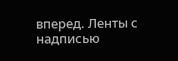вперед. Ленты с надписью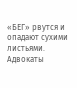«БЕГ» рвутся и опадают сухими листьями. Адвокаты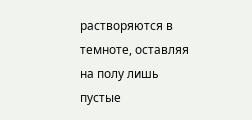растворяются в темноте, оставляя на полу лишь пустые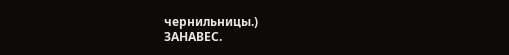чернильницы.)
ЗАНАВЕС.